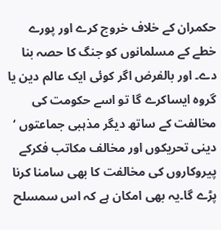حکمران کے خلاف خروج کرے اور پورے خطے کے مسلمانوں کو جنگ کا حصہ بنا دے۔ اور بالفرض اگر کوئی ایک عالم دین یا گروہ ایساکرے گا تو اسے حکومت کی مخالفت کے ساتھ دیگر مذہبی جماعتوں ‘ دینی تحریکوں اور مخالف مکاتب فکرکے پیروکاروں کی مخالفت کا بھی سامنا کرنا پڑے گا۔یہ بھی امکان ہے کہ اس سمسلح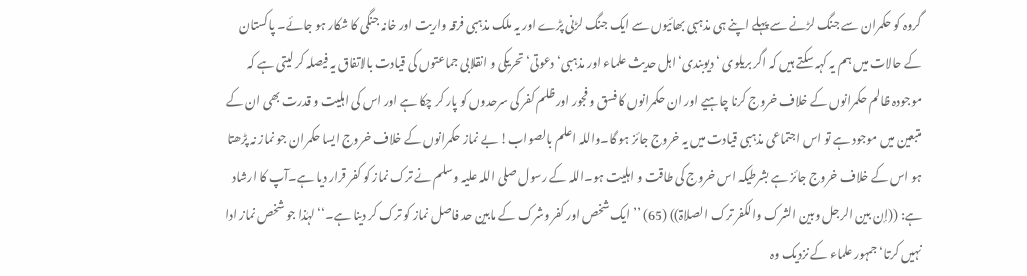گروہ کو حکمران سے جنگ لڑنے سے پہلے اپنے ہی مذہبی بھائیوں سے ایک جنگ لڑنی پڑے اور یہ ملک مذہبی فرقہ واریت اور خانہ جنگی کا شکار ہو جائے۔ پاکستان کے حالات میں ہم یہ کہہ سکتے ہیں کہ اگر بریلوی ‘ دیوبندی‘ اہل حدیث علماء اور مذہبی‘ دعوتی‘ تحریکی و انقلابی جماعتوں کی قیادت بالاتفاق یہ فیصلہ کر لیتی ہے کہ موجودہ ظالم حکمرانوں کے خلاف خروج کرنا چاہیے اور ان حکمرانوں کا فسق و فجور اور ظلم کفر کی سرحدوں کو پار کر چکا ہے اور اس کی اہلیت و قدرت بھی ان کے متبعین میں موجود ہے تو اس اجتماعی مذہبی قیادت میں یہ خروج جائز ہو گا۔واللہ اعلم بالصواب! بے نماز حکمرانوں کے خلاف خروج ایسا حکمران جو نماز نہ پڑھتا ہو اس کے خلاف خروج جائز ہے بشرطیکہ اس خروج کی طاقت و اہلیت ہو۔اللہ کے رسول صلی اللہ علیہ وسلم نے ترک نماز کو کفر قرار دیا ہے۔آپ کا ارشاد ہے: ((إن بین الرجل وبین الشرک والکفر ترک الصلاۃ)) (65) ’’ ایک شخص اور کفر وشرک کے مابین حد فاصل نماز کو ترک کر دینا ہے۔‘‘ لہٰذا جو شخص نماز ادا نہیں کرتا‘ جمہور علماء کے نزدیک وہ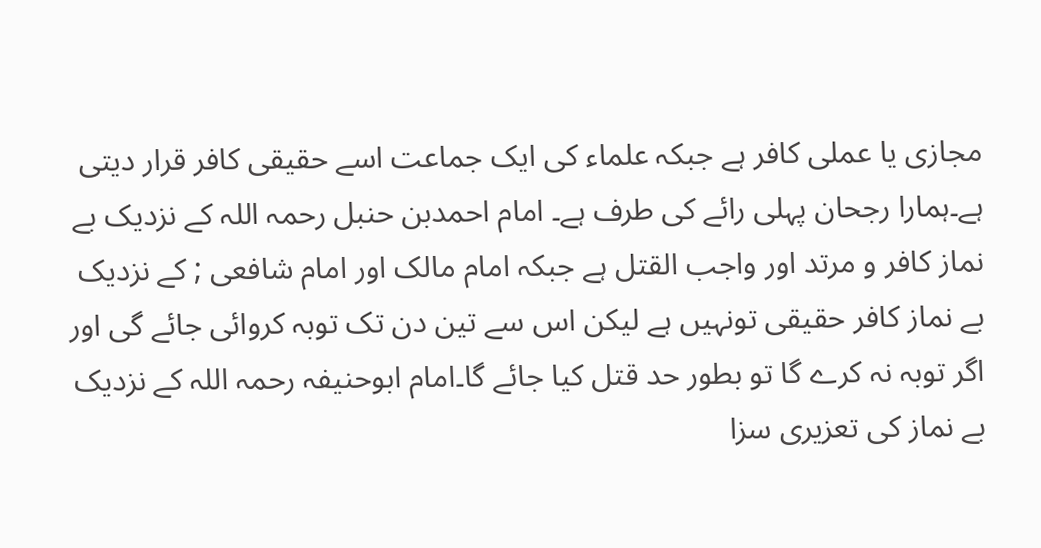مجازی یا عملی کافر ہے جبکہ علماء کی ایک جماعت اسے حقیقی کافر قرار دیتی ہے۔ہمارا رجحان پہلی رائے کی طرف ہے۔ امام احمدبن حنبل رحمہ اللہ کے نزدیک بے نماز کافر و مرتد اور واجب القتل ہے جبکہ امام مالک اور امام شافعی ; کے نزدیک بے نماز کافر حقیقی تونہیں ہے لیکن اس سے تین دن تک توبہ کروائی جائے گی اور اگر توبہ نہ کرے گا تو بطور حد قتل کیا جائے گا۔امام ابوحنیفہ رحمہ اللہ کے نزدیک بے نماز کی تعزیری سزا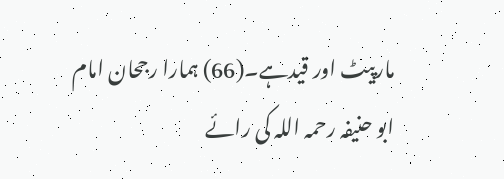مارپیٹ اور قیدہے۔(66) ہمارا رجحان امام ابو حنیفہ رحمہ اللہ کی رائے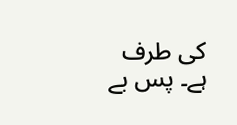کی طرف ہے۔ پس بے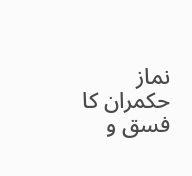نماز حکمران کا فسق و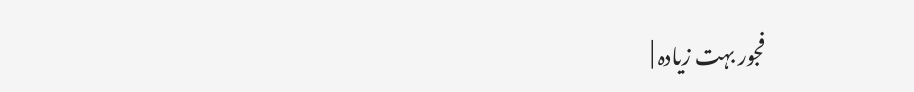فجور بہت زیادہ |